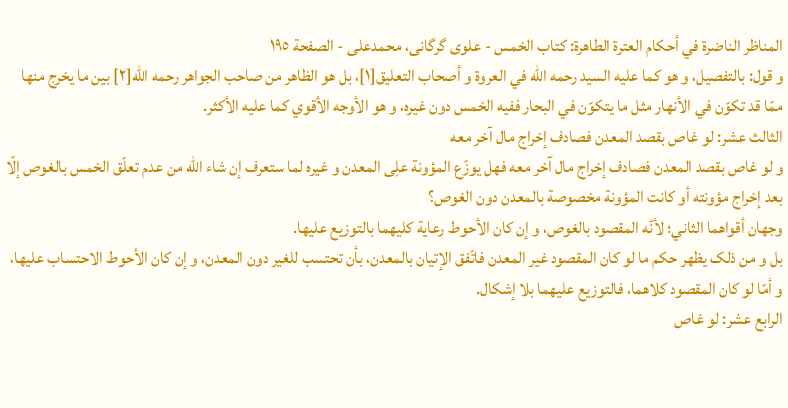المناظر الناضرة في أحکام العترة الطاهرة: کتاب الخمس - علوی گرگانی، محمدعلی - الصفحة ١٩٥
و قول: بالتفصيل، و هو کما عليه السيد رحمه الله في العروة و أصحاب التعليق[١]، بل هو الظاهر من صاحب الجواهر رحمه الله[٢] بين ما يخرج منها ممّا قد تکوّن في الأنهار مثل ما يتکوّن في البحار ففيه الخمس دون غيره، و هو الأوجه الأقوي کما عليه الأکثر.
الثالث عشر: لو غاص بقصد المعدن فصادف إخراج مال آخر معه
و لو غاص بقصد المعدن فصادف إخراج مال آخر معه فهل يوزّع المؤونة علِی المعدن و غيره لما ستعرف إن شاء الله من عدم تعلّق الخمس بالغوص إلّا بعد إخراج مؤونته أو کانت المؤونة مخصوصة بالمعدن دون الغوص؟
وجهان أقواهما الثاني؛ لأنّه المقصود بالغوص، و إن کان الأحوط رعاية کليهما بالتوزيع عليها.
بل و من ذلک يظهر حکم ما لو کان المقصود غير المعدن فاتّفق الإتيان بالمعدن، بأن تحتسب للغير دون المعدن، و إن کان الأحوط الاحتساب عليها، و أمّا لو کان المقصود کلاهما، فالتوزيع عليهما بلا إشکال.
الرابع عشر: لو غاص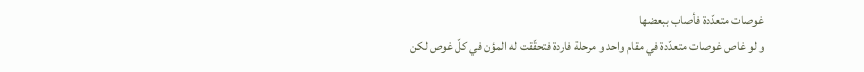غوصات متعدّدة فأصاب ببعضها
و لو غاص غوصات متعدّدة في مقام واحد و مرحلة فاردة فتحقّقت له المؤن في کلّ غوص لکن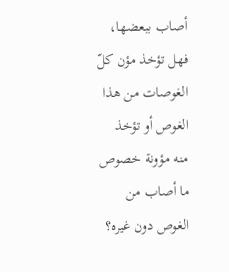أصاب ببعضها، فهل تؤخذ مؤن کلّ الغوصات من هذا الغوص أو تؤخذ منه مؤونة خصوص ما أصاب من الغوص دون غيره؟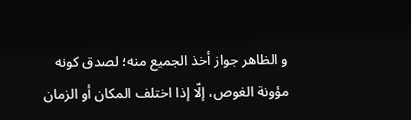و الظاهر جواز أخذ الجميع منه؛ لصدق کونه مؤونة الغوص، إلّا إذا اختلف المکان أو الزمان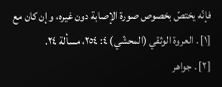فإنّه يختصّ بخصوص صورة الإصابة دون غيره، و إن کان مع
[١] . العروة الوثقي (المحشّي) ٤: ٢٥٤، مسألة ٢٤.
[٢] . جواهر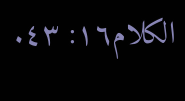الکلام١٦: ٤٣.